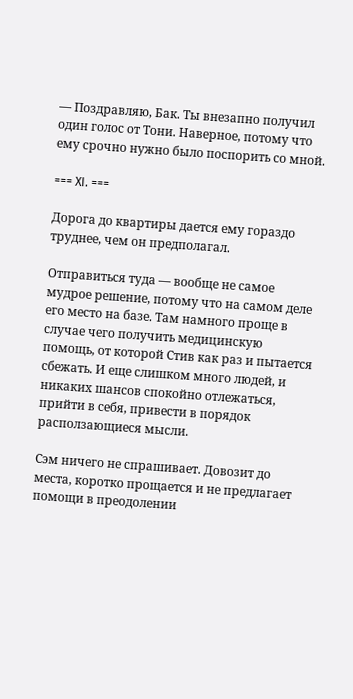— Поздравляю, Бак. Ты внезапно получил один голос от Тони. Наверное, потому что ему срочно нужно было поспорить со мной.

=== XI. ===

Дорога до квартиры дается ему гораздо труднее, чем он предполагал.

Отправиться туда — вообще не самое мудрое решение, потому что на самом деле его место на базе. Там намного проще в случае чего получить медицинскую помощь, от которой Стив как раз и пытается сбежать. И еще слишком много людей, и никаких шансов спокойно отлежаться, прийти в себя, привести в порядок расползающиеся мысли.

Сэм ничего не спрашивает. Довозит до места, коротко прощается и не предлагает помощи в преодолении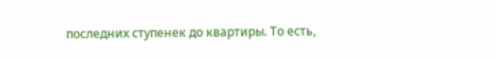последних ступенек до квартиры. То есть,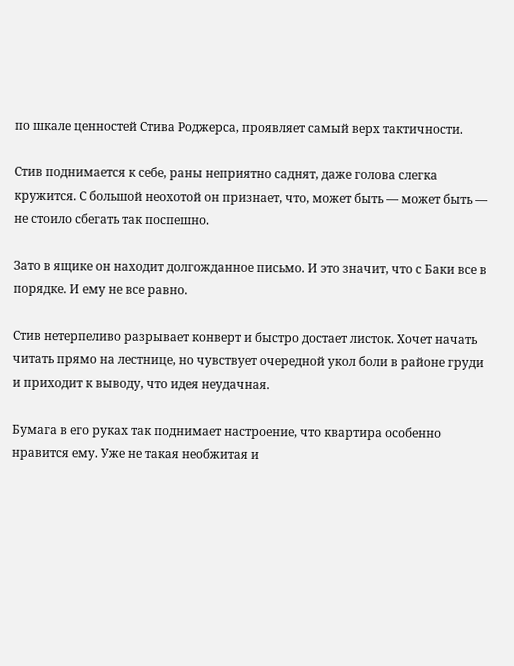по шкале ценностей Стива Роджерса, проявляет самый верх тактичности.

Стив поднимается к себе, раны неприятно саднят, даже голова слегка кружится. С большой неохотой он признает, что, может быть — может быть — не стоило сбегать так поспешно.

Зато в ящике он находит долгожданное письмо. И это значит, что с Баки все в порядке. И ему не все равно.

Стив нетерпеливо разрывает конверт и быстро достает листок. Хочет начать читать прямо на лестнице, но чувствует очередной укол боли в районе груди и приходит к выводу, что идея неудачная.

Бумага в его руках так поднимает настроение, что квартира особенно нравится ему. Уже не такая необжитая и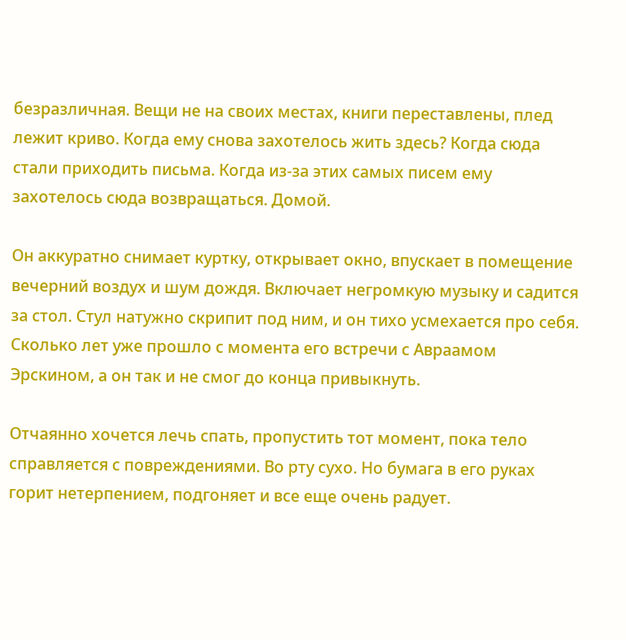безразличная. Вещи не на своих местах, книги переставлены, плед лежит криво. Когда ему снова захотелось жить здесь? Когда сюда стали приходить письма. Когда из-за этих самых писем ему захотелось сюда возвращаться. Домой.

Он аккуратно снимает куртку, открывает окно, впускает в помещение вечерний воздух и шум дождя. Включает негромкую музыку и садится за стол. Стул натужно скрипит под ним, и он тихо усмехается про себя. Сколько лет уже прошло с момента его встречи с Авраамом Эрскином, а он так и не смог до конца привыкнуть.

Отчаянно хочется лечь спать, пропустить тот момент, пока тело справляется с повреждениями. Во рту сухо. Но бумага в его руках горит нетерпением, подгоняет и все еще очень радует.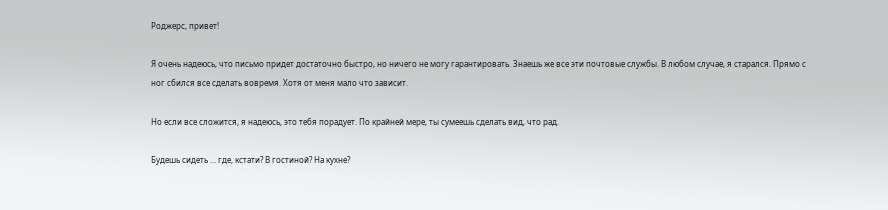Роджерс, привет!

Я очень надеюсь, что письмо придет достаточно быстро, но ничего не могу гарантировать. Знаешь же все эти почтовые службы. В любом случае, я старался. Прямо с ног сбился все сделать вовремя. Хотя от меня мало что зависит.

Но если все сложится, я надеюсь, это тебя порадует. По крайней мере, ты сумеешь сделать вид, что рад.

Будешь сидеть … где, кстати? В гостиной? На кухне?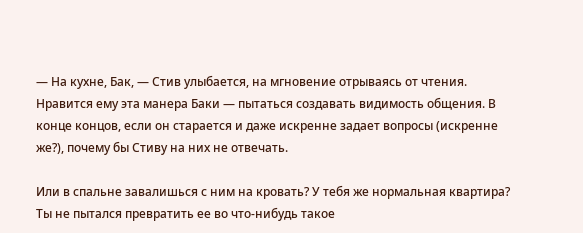— На кухне, Бак, — Стив улыбается, на мгновение отрываясь от чтения. Нравится ему эта манера Баки — пытаться создавать видимость общения. В конце концов, если он старается и даже искренне задает вопросы (искренне же?), почему бы Стиву на них не отвечать.

Или в спальне завалишься с ним на кровать? У тебя же нормальная квартира? Ты не пытался превратить ее во что-нибудь такое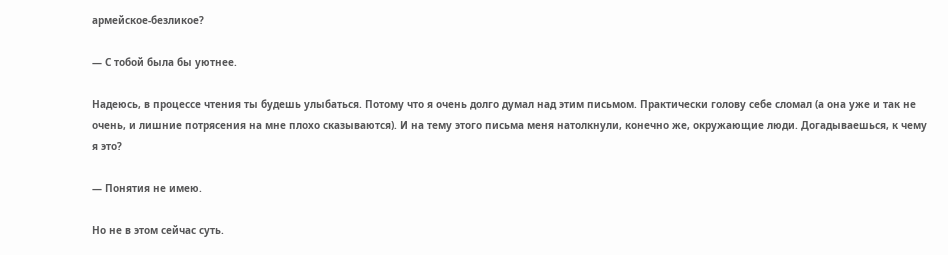армейское-безликое?

— С тобой была бы уютнее.

Надеюсь, в процессе чтения ты будешь улыбаться. Потому что я очень долго думал над этим письмом. Практически голову себе сломал (а она уже и так не очень, и лишние потрясения на мне плохо сказываются). И на тему этого письма меня натолкнули, конечно же, окружающие люди. Догадываешься, к чему я это?

— Понятия не имею.

Но не в этом сейчас суть.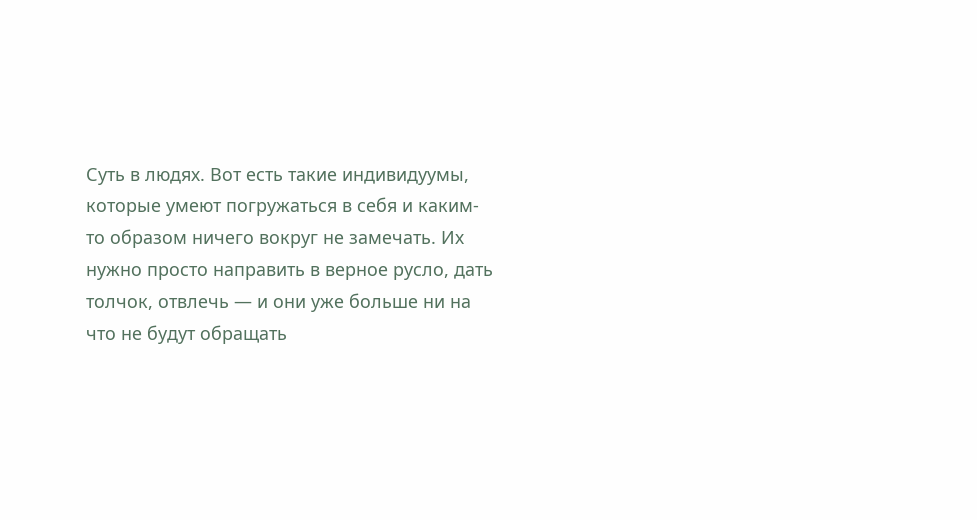Суть в людях. Вот есть такие индивидуумы, которые умеют погружаться в себя и каким-то образом ничего вокруг не замечать. Их нужно просто направить в верное русло, дать толчок, отвлечь — и они уже больше ни на что не будут обращать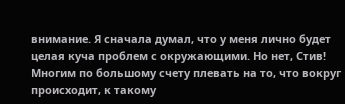внимание. Я сначала думал, что у меня лично будет целая куча проблем с окружающими. Но нет, Стив! Многим по большому счету плевать на то, что вокруг происходит, к такому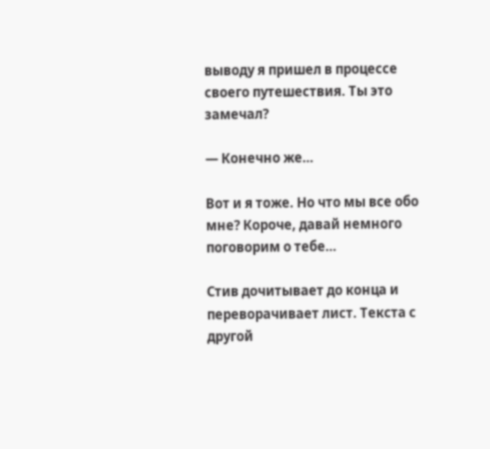выводу я пришел в процессе своего путешествия. Ты это замечал?

— Конечно же…

Вот и я тоже. Но что мы все обо мне? Короче, давай немного поговорим о тебе…

Стив дочитывает до конца и переворачивает лист. Текста с другой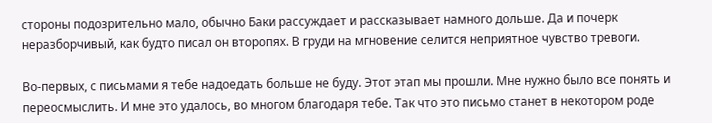стороны подозрительно мало, обычно Баки рассуждает и рассказывает намного дольше. Да и почерк неразборчивый, как будто писал он второпях. В груди на мгновение селится неприятное чувство тревоги.

Во-первых, с письмами я тебе надоедать больше не буду. Этот этап мы прошли. Мне нужно было все понять и переосмыслить. И мне это удалось, во многом благодаря тебе. Так что это письмо станет в некотором роде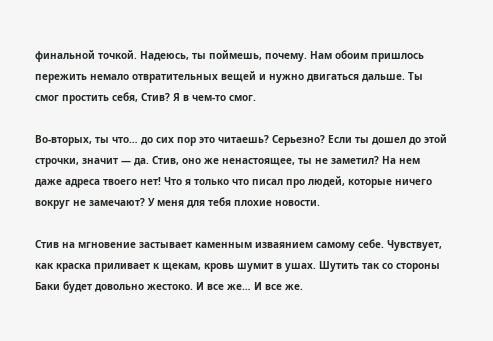финальной точкой. Надеюсь, ты поймешь, почему. Нам обоим пришлось пережить немало отвратительных вещей и нужно двигаться дальше. Ты смог простить себя, Стив? Я в чем-то смог.

Во-вторых, ты что… до сих пор это читаешь? Серьезно? Если ты дошел до этой строчки, значит — да. Стив, оно же ненастоящее, ты не заметил? На нем даже адреса твоего нет! Что я только что писал про людей, которые ничего вокруг не замечают? У меня для тебя плохие новости.

Стив на мгновение застывает каменным изваянием самому себе. Чувствует, как краска приливает к щекам, кровь шумит в ушах. Шутить так со стороны Баки будет довольно жестоко. И все же… И все же.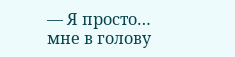— Я просто… мне в голову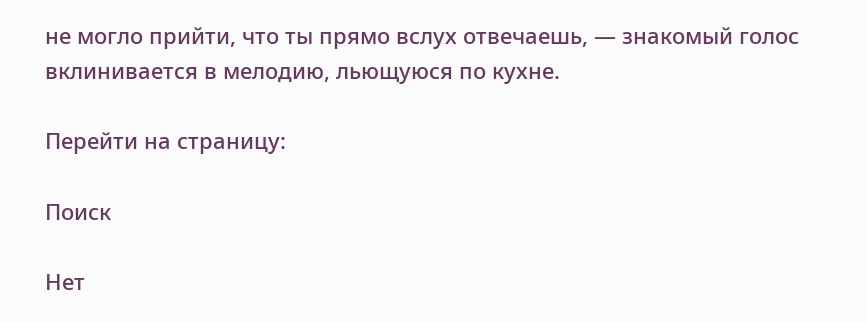не могло прийти, что ты прямо вслух отвечаешь, — знакомый голос вклинивается в мелодию, льющуюся по кухне.

Перейти на страницу:

Поиск

Нет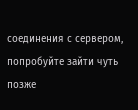соединения с сервером, попробуйте зайти чуть позже